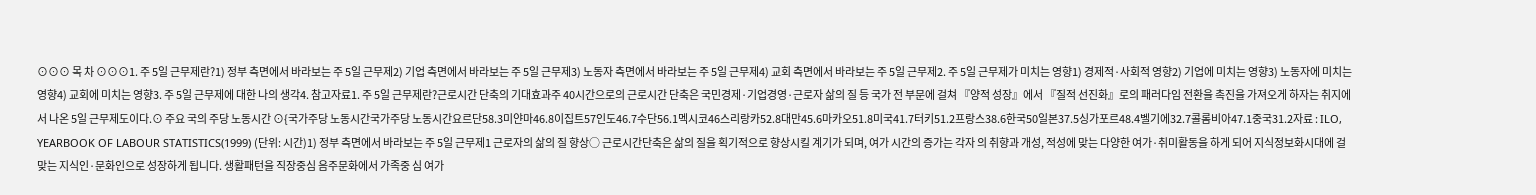⊙⊙⊙ 목 차 ⊙⊙⊙1. 주 5일 근무제란?1) 정부 측면에서 바라보는 주 5일 근무제2) 기업 측면에서 바라보는 주 5일 근무제3) 노동자 측면에서 바라보는 주 5일 근무제4) 교회 측면에서 바라보는 주 5일 근무제2. 주 5일 근무제가 미치는 영향1) 경제적·사회적 영향2) 기업에 미치는 영향3) 노동자에 미치는 영향4) 교회에 미치는 영향3. 주 5일 근무제에 대한 나의 생각4. 참고자료1. 주 5일 근무제란?근로시간 단축의 기대효과주 40시간으로의 근로시간 단축은 국민경제·기업경영·근로자 삶의 질 등 국가 전 부문에 걸쳐 『양적 성장』에서 『질적 선진화』로의 패러다임 전환을 촉진을 가져오게 하자는 취지에서 나온 5일 근무제도이다.⊙ 주요 국의 주당 노동시간 ⊙{국가주당 노동시간국가주당 노동시간요르단58.3미얀마46.8이집트57인도46.7수단56.1멕시코46스리랑카52.8대만45.6마카오51.8미국41.7터키51.2프랑스38.6한국50일본37.5싱가포르48.4벨기에32.7콜롬비아47.1중국31.2자료 : ILO, YEARBOOK OF LABOUR STATISTICS(1999) (단위: 시간)1) 정부 측면에서 바라보는 주 5일 근무제1 근로자의 삶의 질 향상○ 근로시간단축은 삶의 질을 획기적으로 향상시킬 계기가 되며, 여가 시간의 증가는 각자 의 취향과 개성, 적성에 맞는 다양한 여가·취미활동을 하게 되어 지식정보화시대에 걸 맞는 지식인·문화인으로 성장하게 됩니다. 생활패턴을 직장중심 음주문화에서 가족중 심 여가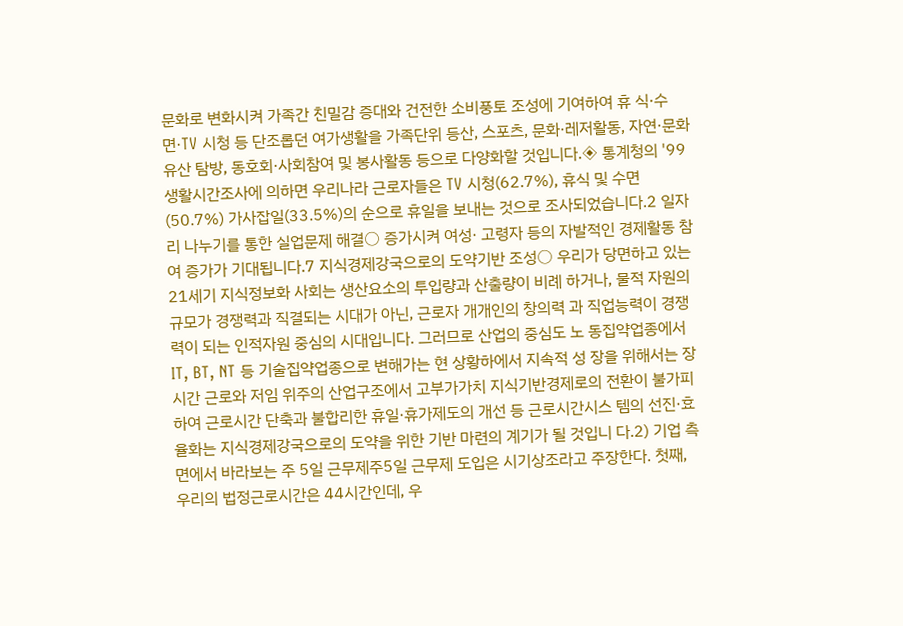문화로 변화시켜 가족간 친밀감 증대와 건전한 소비풍토 조성에 기여하여 휴 식·수면·TV 시청 등 단조롭던 여가생활을 가족단위 등산, 스포츠, 문화·레저활동, 자연·문화유산 탐방, 동호회·사회참여 및 봉사활동 등으로 다양화할 것입니다.◈ 통계청의 '99 생활시간조사에 의하면 우리나라 근로자들은 TV 시청(62.7%), 휴식 및 수면(50.7%) 가사잡일(33.5%)의 순으로 휴일을 보내는 것으로 조사되었습니다.2 일자리 나누기를 통한 실업문제 해결○ 증가시켜 여성· 고령자 등의 자발적인 경제활동 참여 증가가 기대됩니다.7 지식경제강국으로의 도약기반 조성○ 우리가 당면하고 있는 21세기 지식정보화 사회는 생산요소의 투입량과 산출량이 비례 하거나, 물적 자원의 규모가 경쟁력과 직결되는 시대가 아닌, 근로자 개개인의 창의력 과 직업능력이 경쟁력이 되는 인적자원 중심의 시대입니다. 그러므로 산업의 중심도 노 동집약업종에서 IT, BT, NT 등 기술집약업종으로 변해가는 현 상황하에서 지속적 성 장을 위해서는 장시간 근로와 저임 위주의 산업구조에서 고부가가치 지식기반경제로의 전환이 불가피하여 근로시간 단축과 불합리한 휴일·휴가제도의 개선 등 근로시간시스 템의 선진·효율화는 지식경제강국으로의 도약을 위한 기반 마련의 계기가 될 것입니 다.2) 기업 측면에서 바라보는 주 5일 근무제주5일 근무제 도입은 시기상조라고 주장한다. 첫째, 우리의 법정근로시간은 44시간인데, 우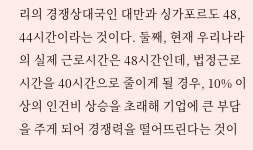리의 경쟁상대국인 대만과 싱가포르도 48, 44시간이라는 것이다. 둘째, 현재 우리나라의 실제 근로시간은 48시간인데, 법정근로시간을 40시간으로 줄이게 될 경우, 10% 이상의 인건비 상승을 초래해 기업에 큰 부담을 주게 되어 경쟁력을 떨어뜨린다는 것이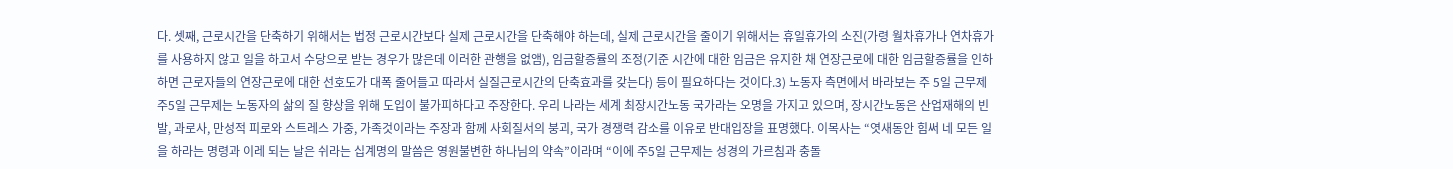다. 셋째, 근로시간을 단축하기 위해서는 법정 근로시간보다 실제 근로시간을 단축해야 하는데, 실제 근로시간을 줄이기 위해서는 휴일휴가의 소진(가령 월차휴가나 연차휴가를 사용하지 않고 일을 하고서 수당으로 받는 경우가 많은데 이러한 관행을 없앰), 임금할증률의 조정(기준 시간에 대한 임금은 유지한 채 연장근로에 대한 임금할증률을 인하하면 근로자들의 연장근로에 대한 선호도가 대폭 줄어들고 따라서 실질근로시간의 단축효과를 갖는다) 등이 필요하다는 것이다.3) 노동자 측면에서 바라보는 주 5일 근무제주5일 근무제는 노동자의 삶의 질 향상을 위해 도입이 불가피하다고 주장한다. 우리 나라는 세계 최장시간노동 국가라는 오명을 가지고 있으며, 장시간노동은 산업재해의 빈발, 과로사, 만성적 피로와 스트레스 가중, 가족것이라는 주장과 함께 사회질서의 붕괴, 국가 경쟁력 감소를 이유로 반대입장을 표명했다. 이목사는 “엿새동안 힘써 네 모든 일을 하라는 명령과 이레 되는 날은 쉬라는 십계명의 말씀은 영원불변한 하나님의 약속”이라며 “이에 주5일 근무제는 성경의 가르침과 충돌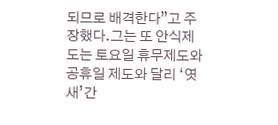되므로 배격한다”고 주장했다.그는 또 안식제도는 토요일 휴무제도와 공휴일 제도와 달리 ‘엿새’간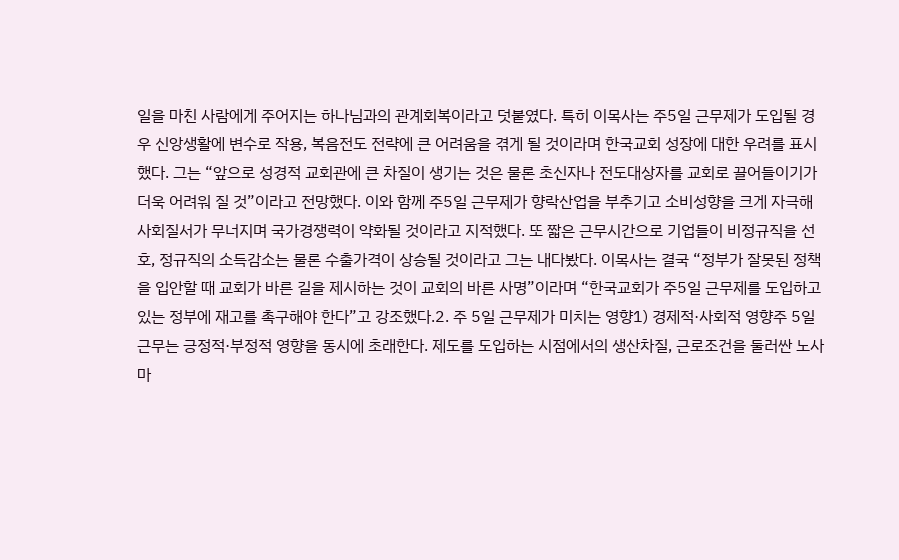일을 마친 사람에게 주어지는 하나님과의 관계회복이라고 덧붙였다. 특히 이목사는 주5일 근무제가 도입될 경우 신앙생활에 변수로 작용, 복음전도 전략에 큰 어려움을 겪게 될 것이라며 한국교회 성장에 대한 우려를 표시했다. 그는 “앞으로 성경적 교회관에 큰 차질이 생기는 것은 물론 초신자나 전도대상자를 교회로 끌어들이기가 더욱 어려워 질 것”이라고 전망했다. 이와 함께 주5일 근무제가 향락산업을 부추기고 소비성향을 크게 자극해 사회질서가 무너지며 국가경쟁력이 약화될 것이라고 지적했다. 또 짧은 근무시간으로 기업들이 비정규직을 선호, 정규직의 소득감소는 물론 수출가격이 상승될 것이라고 그는 내다봤다. 이목사는 결국 “정부가 잘못된 정책을 입안할 때 교회가 바른 길을 제시하는 것이 교회의 바른 사명”이라며 “한국교회가 주5일 근무제를 도입하고 있는 정부에 재고를 촉구해야 한다”고 강조했다.2. 주 5일 근무제가 미치는 영향1) 경제적·사회적 영향주 5일 근무는 긍정적·부정적 영향을 동시에 초래한다. 제도를 도입하는 시점에서의 생산차질, 근로조건을 둘러싼 노사마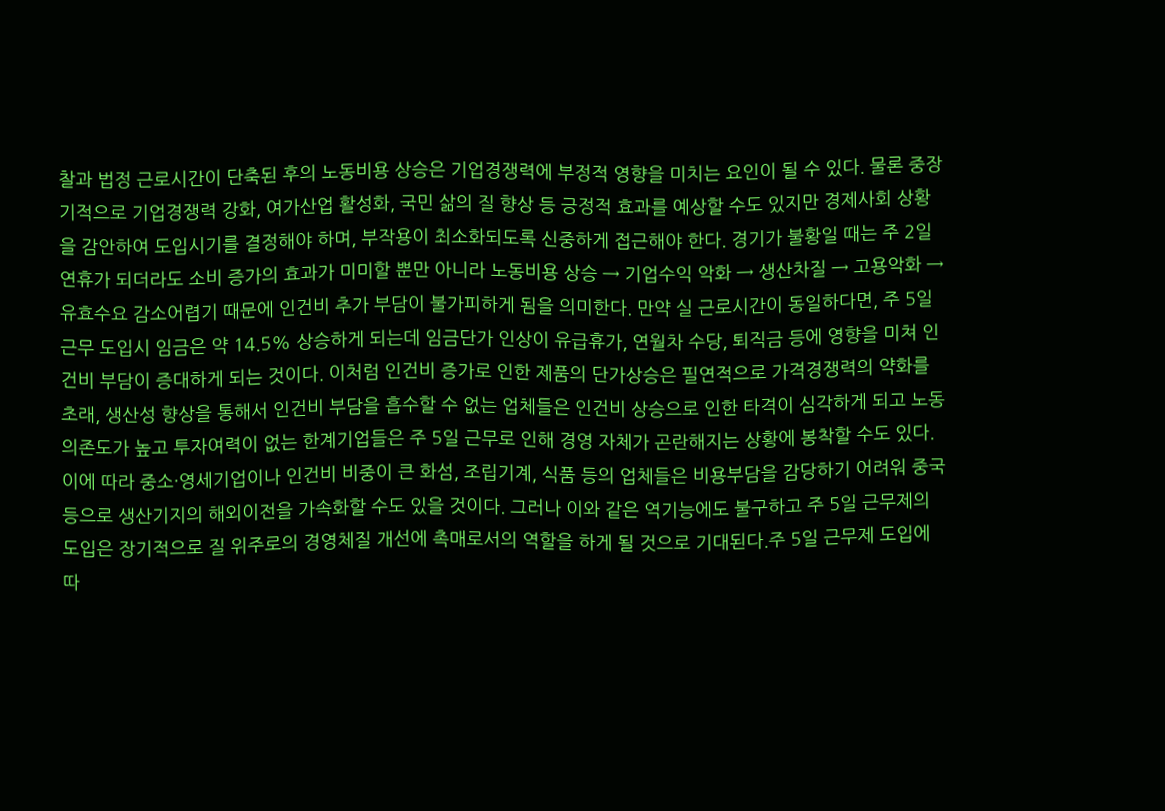찰과 법정 근로시간이 단축된 후의 노동비용 상승은 기업경쟁력에 부정적 영향을 미치는 요인이 될 수 있다. 물론 중장기적으로 기업경쟁력 강화, 여가산업 활성화, 국민 삶의 질 향상 등 긍정적 효과를 예상할 수도 있지만 경제사회 상황을 감안하여 도입시기를 결정해야 하며, 부작용이 최소화되도록 신중하게 접근해야 한다. 경기가 불황일 때는 주 2일 연휴가 되더라도 소비 증가의 효과가 미미할 뿐만 아니라 노동비용 상승 → 기업수익 악화 → 생산차질 → 고용악화 → 유효수요 감소어렵기 때문에 인건비 추가 부담이 불가피하게 됨을 의미한다. 만약 실 근로시간이 동일하다면, 주 5일 근무 도입시 임금은 약 14.5% 상승하게 되는데 임금단가 인상이 유급휴가, 연월차 수당, 퇴직금 등에 영향을 미쳐 인건비 부담이 증대하게 되는 것이다. 이처럼 인건비 증가로 인한 제품의 단가상승은 필연적으로 가격경쟁력의 약화를 초래, 생산성 향상을 통해서 인건비 부담을 흡수할 수 없는 업체들은 인건비 상승으로 인한 타격이 심각하게 되고 노동의존도가 높고 투자여력이 없는 한계기업들은 주 5일 근무로 인해 경영 자체가 곤란해지는 상황에 봉착할 수도 있다. 이에 따라 중소·영세기업이나 인건비 비중이 큰 화섬, 조립기계, 식품 등의 업체들은 비용부담을 감당하기 어려워 중국 등으로 생산기지의 해외이전을 가속화할 수도 있을 것이다. 그러나 이와 같은 역기능에도 불구하고 주 5일 근무제의 도입은 장기적으로 질 위주로의 경영체질 개선에 촉매로서의 역할을 하게 될 것으로 기대된다.주 5일 근무제 도입에 따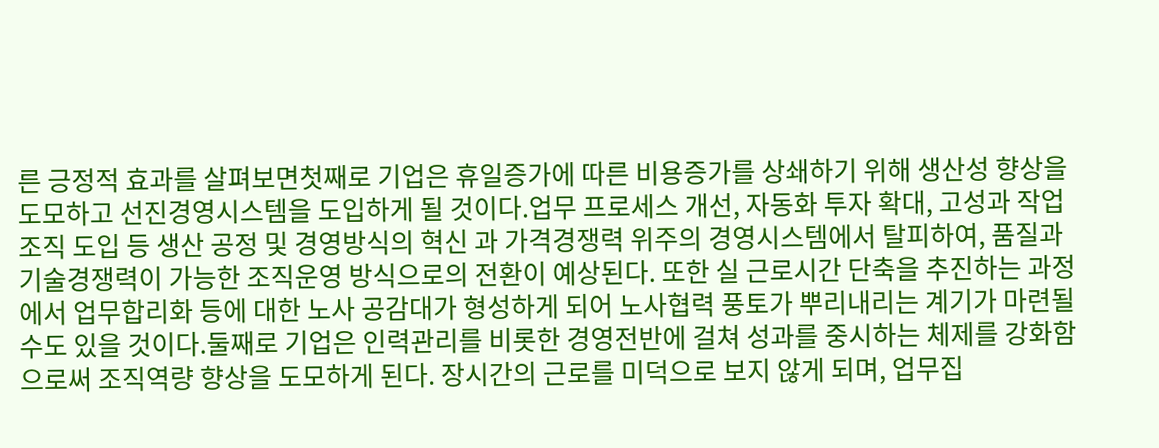른 긍정적 효과를 살펴보면첫째로 기업은 휴일증가에 따른 비용증가를 상쇄하기 위해 생산성 향상을 도모하고 선진경영시스템을 도입하게 될 것이다.업무 프로세스 개선, 자동화 투자 확대, 고성과 작업조직 도입 등 생산 공정 및 경영방식의 혁신 과 가격경쟁력 위주의 경영시스템에서 탈피하여, 품질과 기술경쟁력이 가능한 조직운영 방식으로의 전환이 예상된다. 또한 실 근로시간 단축을 추진하는 과정에서 업무합리화 등에 대한 노사 공감대가 형성하게 되어 노사협력 풍토가 뿌리내리는 계기가 마련될 수도 있을 것이다.둘째로 기업은 인력관리를 비롯한 경영전반에 걸쳐 성과를 중시하는 체제를 강화함으로써 조직역량 향상을 도모하게 된다. 장시간의 근로를 미덕으로 보지 않게 되며, 업무집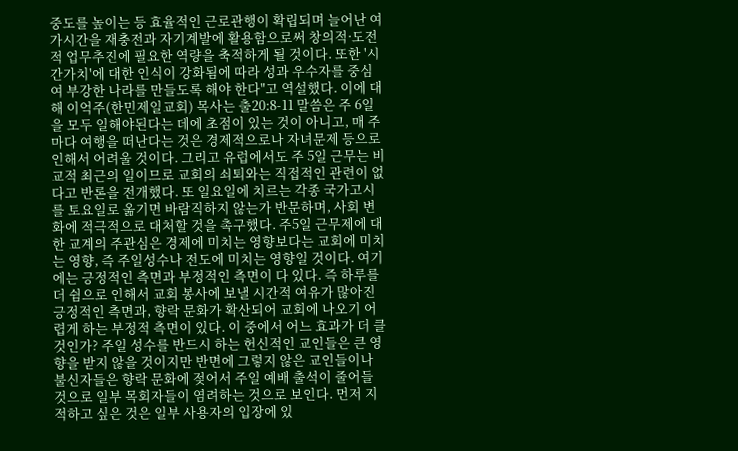중도를 높이는 등 효율적인 근로관행이 확립되며 늘어난 여가시간을 재충전과 자기계발에 활용함으로써 창의적·도전적 업무추진에 필요한 역량을 축적하게 될 것이다. 또한 '시간가치'에 대한 인식이 강화됨에 따라 성과 우수자를 중심여 부강한 나라를 만들도록 해야 한다"고 역설했다. 이에 대해 이억주(한민제일교회) 목사는 출20:8-11 말씀은 주 6일을 모두 일해야된다는 데에 초점이 있는 것이 아니고, 매 주마다 여행을 떠난다는 것은 경제적으로나 자녀문제 등으로 인해서 어려울 것이다. 그리고 유럽에서도 주 5일 근무는 비교적 최근의 일이므로 교회의 쇠퇴와는 직접적인 관련이 없다고 반론을 전개했다. 또 일요일에 치르는 각종 국가고시를 토요일로 옮기면 바람직하지 않는가 반문하며, 사회 변화에 적극적으로 대처할 것을 촉구했다. 주5일 근무제에 대한 교계의 주관심은 경제에 미치는 영향보다는 교회에 미치는 영향, 즉 주일성수나 전도에 미치는 영향일 것이다. 여기에는 긍정적인 측면과 부정적인 측면이 다 있다. 즉 하루를 더 쉼으로 인해서 교회 봉사에 보낼 시간적 여유가 많아진 긍정적인 측면과, 향락 문화가 확산되어 교회에 나오기 어렵게 하는 부정적 측면이 있다. 이 중에서 어느 효과가 더 클 것인가? 주일 성수를 반드시 하는 헌신적인 교인들은 큰 영향을 받지 않을 것이지만 반면에 그렇지 않은 교인들이나 불신자들은 향락 문화에 젖어서 주일 예배 출석이 줄어들 것으로 일부 목회자들이 염려하는 것으로 보인다. 먼저 지적하고 싶은 것은 일부 사용자의 입장에 있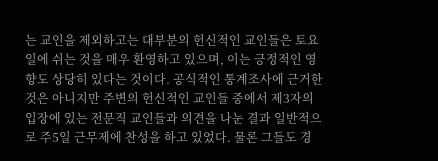는 교인을 제외하고는 대부분의 헌신적인 교인들은 토요일에 쉬는 것을 매우 환영하고 있으며, 이는 긍정적인 영향도 상당히 있다는 것이다. 공식적인 통계조사에 근거한 것은 아니지만 주변의 헌신적인 교인들 중에서 제3자의 입장에 있는 전문직 교인들과 의견을 나눈 결과 일반적으로 주5일 근무제에 찬성을 하고 있었다. 물론 그들도 경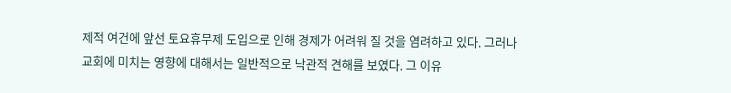제적 여건에 앞선 토요휴무제 도입으로 인해 경제가 어려워 질 것을 염려하고 있다. 그러나 교회에 미치는 영향에 대해서는 일반적으로 낙관적 견해를 보였다. 그 이유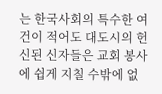는 한국사회의 특수한 여건이 적어도 대도시의 헌신된 신자들은 교회 봉사에 쉽게 지칠 수밖에 없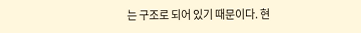는 구조로 되어 있기 때문이다. 현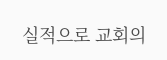실적으로 교회의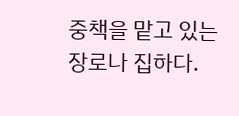중책을 맡고 있는 장로나 집하다.